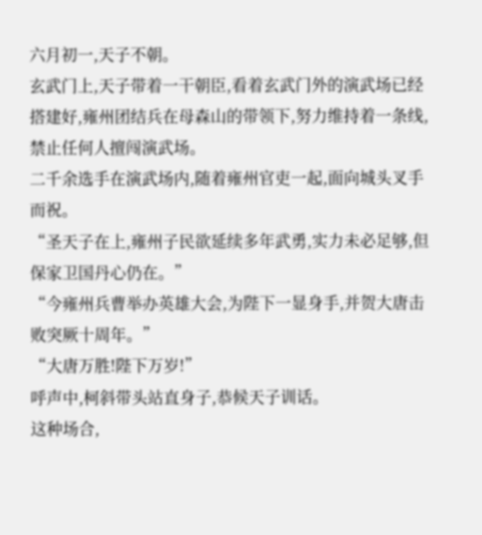六月初一,天子不朝。
玄武门上,天子带着一干朝臣,看着玄武门外的演武场已经搭建好,雍州团结兵在母森山的带领下,努力维持着一条线,禁止任何人擅闯演武场。
二千余选手在演武场内,随着雍州官吏一起,面向城头叉手而祝。
“圣天子在上,雍州子民欲延续多年武勇,实力未必足够,但保家卫国丹心仍在。”
“今雍州兵曹举办英雄大会,为陛下一显身手,并贺大唐击败突厥十周年。”
“大唐万胜!陛下万岁!”
呼声中,柯斜带头站直身子,恭候天子训话。
这种场合,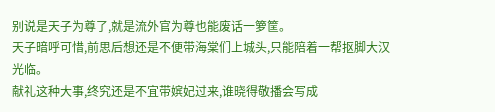别说是天子为尊了,就是流外官为尊也能废话一箩筐。
天子暗呼可惜,前思后想还是不便带海棠们上城头,只能陪着一帮抠脚大汉光临。
献礼这种大事,终究还是不宜带嫔妃过来,谁晓得敬播会写成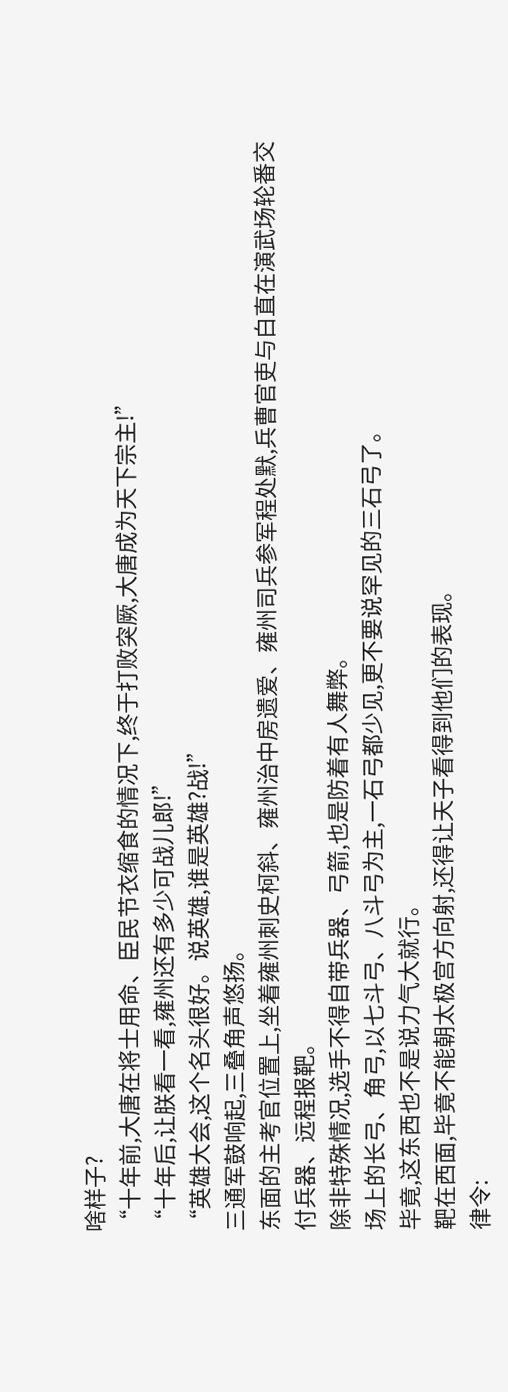啥样子?
“十年前,大唐在将士用命、臣民节衣缩食的情况下,终于打败突厥,大唐成为天下宗主!”
“十年后,让朕看一看,雍州还有多少可战儿郎!”
“英雄大会,这个名头很好。说英雄,谁是英雄?战!”
三通军鼓响起,三叠角声悠扬。
东面的主考官位置上,坐着雍州刺史柯斜、雍州治中房遗爱、雍州司兵参军程处默,兵曹官吏与白直在演武场轮番交付兵器、远程报靶。
除非特殊情况,选手不得自带兵器、弓箭,也是防着有人舞弊。
场上的长弓、角弓,以七斗弓、八斗弓为主,一石弓都少见,更不要说罕见的三石弓了。
毕竟,这东西也不是说力气大就行。
靶在西面,毕竟不能朝太极宫方向射,还得让天子看得到他们的表现。
律令: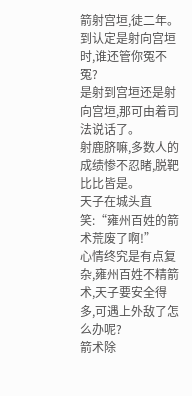箭射宫垣,徒二年。
到认定是射向宫垣时,谁还管你冤不冤?
是射到宫垣还是射向宫垣,那可由着司法说话了。
射鹿脐嘛,多数人的成绩惨不忍睹,脱靶比比皆是。
天子在城头直笑:“雍州百姓的箭术荒废了啊!”
心情终究是有点复杂,雍州百姓不精箭术,天子要安全得多,可遇上外敌了怎么办呢?
箭术除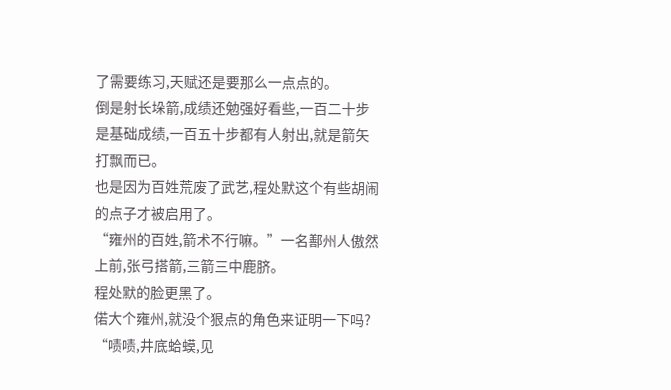了需要练习,天赋还是要那么一点点的。
倒是射长垛箭,成绩还勉强好看些,一百二十步是基础成绩,一百五十步都有人射出,就是箭矢打飘而已。
也是因为百姓荒废了武艺,程处默这个有些胡闹的点子才被启用了。
“雍州的百姓,箭术不行嘛。”一名鄯州人傲然上前,张弓搭箭,三箭三中鹿脐。
程处默的脸更黑了。
偌大个雍州,就没个狠点的角色来证明一下吗?
“啧啧,井底蛤蟆,见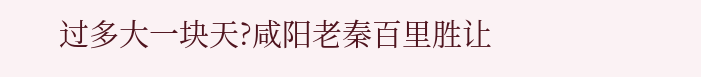过多大一块天?咸阳老秦百里胜让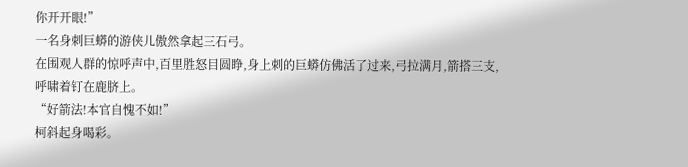你开开眼!”
一名身刺巨蟒的游侠儿傲然拿起三石弓。
在围观人群的惊呼声中,百里胜怒目圆睁,身上刺的巨蟒仿佛活了过来,弓拉满月,箭搭三支,呼啸着钉在鹿脐上。
“好箭法!本官自愧不如!”
柯斜起身喝彩。